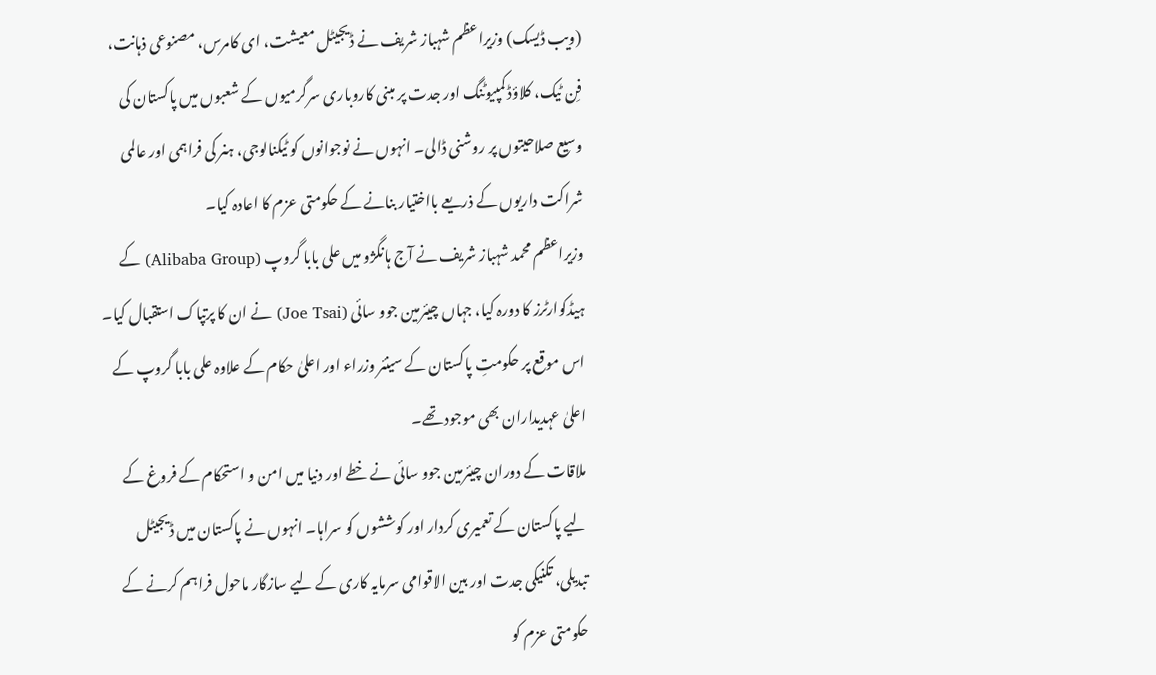(ویب ڈیسک) وزیراعظم شہباز شریف نے ڈیجیٹل معیشت، ای کامرس، مصنوعی ذہانت، فِن ٹیک، کلاؤڈ کمپیوٹنگ اور جدت پر مبنی کاروباری سرگرمیوں کے شعبوں میں پاکستان کی وسیع صلاحیتوں پر روشنی ڈالی۔ انہوں نے نوجوانوں کو ٹیکنالوجی، ہنر کی فراہمی اور عالمی شراکت داریوں کے ذریعے بااختیار بنانے کے حکومتی عزم کا اعادہ کیا۔
وزیراعظم محمد شہباز شریف نے آج ہانگژو میں علی بابا گروپ (Alibaba Group) کے ہیڈکوارٹرز کا دورہ کیا، جہاں چیئرمین جوو سائی (Joe Tsai) نے ان کا پرتپاک استقبال کیا۔ اس موقع پر حکومتِ پاکستان کے سینئر وزراء اور اعلیٰ حکام کے علاوہ علی بابا گروپ کے اعلیٰ عہدیداران بھی موجود تھے۔
ملاقات کے دوران چیئرمین جوو سائی نے خطے اور دنیا میں امن و استحکام کے فروغ کے لیے پاکستان کے تعمیری کردار اور کوششوں کو سراہا۔ انہوں نے پاکستان میں ڈیجیٹل تبدیلی، تکنیکی جدت اور بین الاقوامی سرمایہ کاری کے لیے سازگار ماحول فراہم کرنے کے حکومتی عزم کو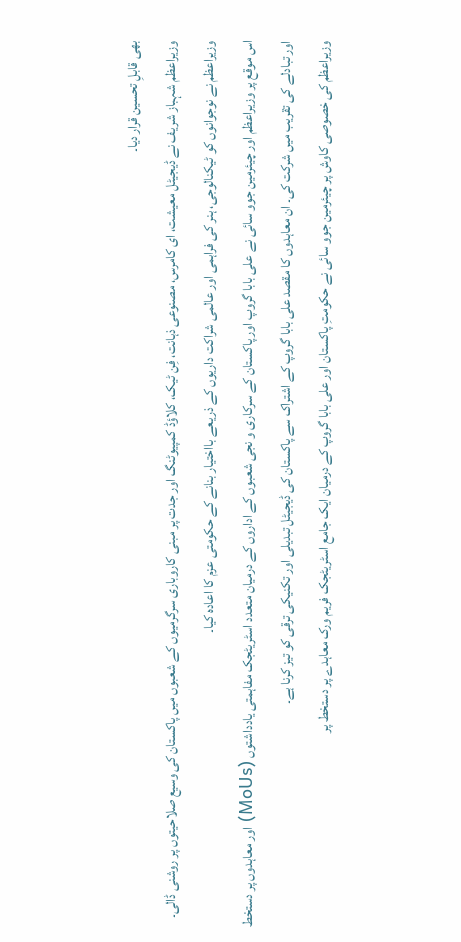بھی قابلِ تحسین قرار دیا۔
وزیراعظم شہباز شریف نے ڈیجیٹل معیشت، ای کامرس، مصنوعی ذہانت، فِن ٹیک، کلاؤڈ کمپیوٹنگ اور جدت پر مبنی کاروباری سرگرمیوں کے شعبوں میں پاکستان کی وسیع صلاحیتوں پر روشنی ڈالی۔ وزیراعظم نے نوجوانوں کو ٹیکنالوجی، ہنر کی فراہمی اور عالمی شراکت داریوں کے ذریعے بااختیار بنانے کے حکومتی عزم کا اعادہ کیا۔
اس موقع پر وزیراعظم اور چیئرمین جوو سائی نے علی بابا گروپ اور پاکستان کے سرکاری و نجی شعبوں کے اداروں کے درمیان متعدد اسٹریٹجک مفاہمتی یادداشتوں (MoUs) اور معاہدوں پر دستخط اور تبادلے کی تقریب میں شرکت کی۔ ان معاہدوں کا مقصد علی بابا گروپ کے اشتراک سے پاکستان کی ڈیجیٹل تبدیلی اور تکنیکی ترقی کو تیز کرنا ہے۔
وزیراعظم کی خصوصی کاوش پر چیئرمین جوو سائی نے حکومتِ پاکستان اور علی بابا گروپ کے درمیان ایک جامع اسٹریٹجک فریم ورک معاہدے پر دستخط پر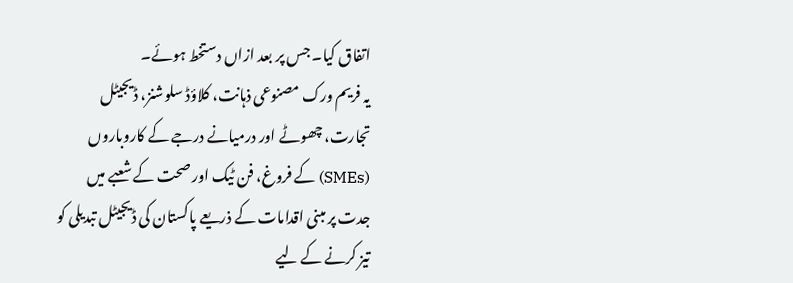اتفاق کیا۔ جس پر بعد ازاں دستخط ہوئے۔
یہ فریم ورک مصنوعی ذہانت، کلاؤڈ سلوشنز، ڈیجیٹل تجارت، چھوٹے اور درمیانے درجے کے کاروباروں (SMEs) کے فروغ، فن ٹیک اور صحت کے شعبے میں جدت پر مبنی اقدامات کے ذریعے پاکستان کی ڈیجیٹل تبدیلی کو تیز کرنے کے لیے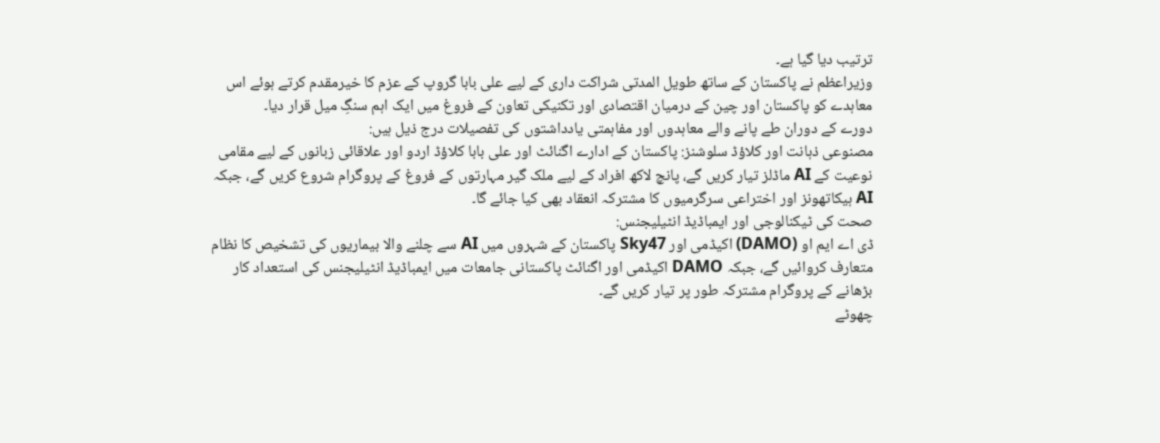ترتیب دیا گیا ہے۔
وزیراعظم نے پاکستان کے ساتھ طویل المدتی شراکت داری کے لیے علی بابا گروپ کے عزم کا خیرمقدم کرتے ہوئے اس معاہدے کو پاکستان اور چین کے درمیان اقتصادی اور تکنیکی تعاون کے فروغ میں ایک اہم سنگِ میل قرار دیا۔
دورے کے دوران طے پانے والے معاہدوں اور مفاہمتی یادداشتوں کی تفصیلات درج ذیل ہیں:
مصنوعی ذہانت اور کلاؤڈ سلوشنز: پاکستان کے ادارے اگنائٹ اور علی بابا کلاؤڈ اردو اور علاقائی زبانوں کے لیے مقامی نوعیت کے AI ماڈلز تیار کریں گے، پانچ لاکھ افراد کے لیے ملک گیر مہارتوں کے فروغ کے پروگرام شروع کریں گے، جبکہ AI ہیکاتھونز اور اختراعی سرگرمیوں کا مشترکہ انعقاد بھی کیا جائے گا۔
صحت کی ٹیکنالوجی اور ایمباڈیڈ انٹیلیجنس:
ڈی اے ایم او (DAMO) اکیڈمی اور Sky47 پاکستان کے شہروں میں AI سے چلنے والا بیماریوں کی تشخیص کا نظام متعارف کروائیں گے، جبکہ DAMO اکیڈمی اور اگنائٹ پاکستانی جامعات میں ایمباڈیڈ انٹیلیجنس کی استعداد کار بڑھانے کے پروگرام مشترکہ طور پر تیار کریں گے۔
چھوٹے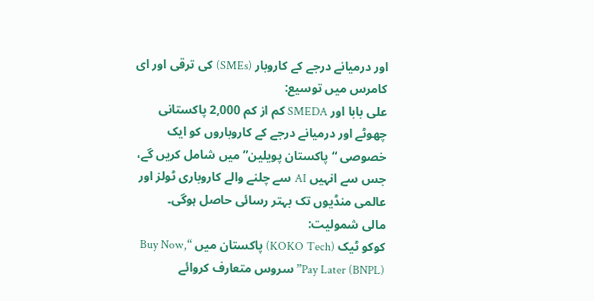اور درمیانے درجے کے کاروبار (SMEs) کی ترقی اور ای کامرس میں توسیع:
علی بابا اور SMEDA کم از کم 2,000 پاکستانی چھوٹے اور درمیانے درجے کے کاروباروں کو ایک خصوصی “ پاکستان پویلین” میں شامل کریں گے، جس سے انہیں AI سے چلنے والے کاروباری ٹولز اور عالمی منڈیوں تک بہتر رسائی حاصل ہوگی۔
مالی شمولیت:
کوکو ٹیک (KOKO Tech) پاکستان میں “Buy Now, Pay Later (BNPL)” سروس متعارف کروائے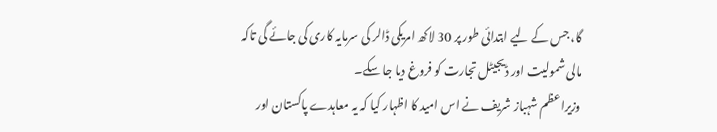گا، جس کے لیے ابتدائی طور پر 30 لاکھ امریکی ڈالر کی سرمایہ کاری کی جائے گی تاکہ مالی شمولیت اور ڈیجیٹل تجارت کو فروغ دیا جا سکے۔
وزیراعظم شہباز شریف نے اس امید کا اظہار کیا کہ یہ معاہدے پاکستان اور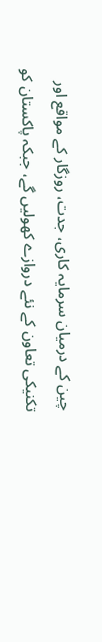چین کے درمیان سرمایہ کاری، جدت، روزگار کے مواقع اور تکنیکی تعاون کے نئے دروازے کھولیں گے، جبکہ پاکستان کو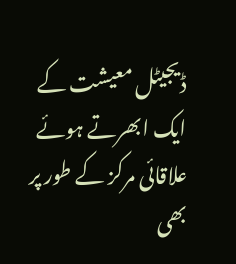ڈیجیٹل معیشت کے ایک ابھرتے ہوئے علاقائی مرکز کے طور پر بھی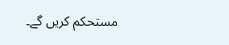مستحکم کریں گے۔